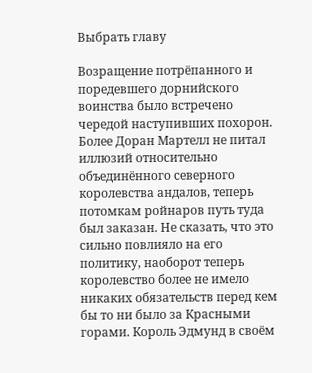Выбрать главу

Возращение потрёпанного и поредевшего дорнийского воинства было встречено чередой наступивших похорон. Более Доран Мартелл не питал иллюзий относительно объединённого северного королевства андалов, теперь потомкам ройнаров путь туда был заказан. Не сказать, что это сильно повлияло на его политику, наоборот теперь королевство более не имело никаких обязательств перед кем бы то ни было за Красными горами. Король Эдмунд в своём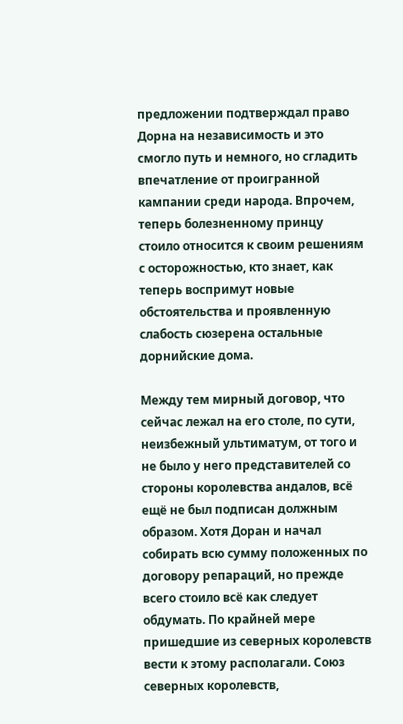предложении подтверждал право Дорна на независимость и это смогло путь и немного, но сгладить впечатление от проигранной кампании среди народа. Впрочем, теперь болезненному принцу стоило относится к своим решениям с осторожностью, кто знает, как теперь воспримут новые обстоятельства и проявленную слабость сюзерена остальные дорнийские дома.

Между тем мирный договор, что сейчас лежал на его столе, по сути, неизбежный ультиматум, от того и не было у него представителей со стороны королевства андалов, всё ещё не был подписан должным образом. Хотя Доран и начал собирать всю сумму положенных по договору репараций, но прежде всего стоило всё как следует обдумать. По крайней мере пришедшие из северных королевств вести к этому располагали. Союз северных королевств,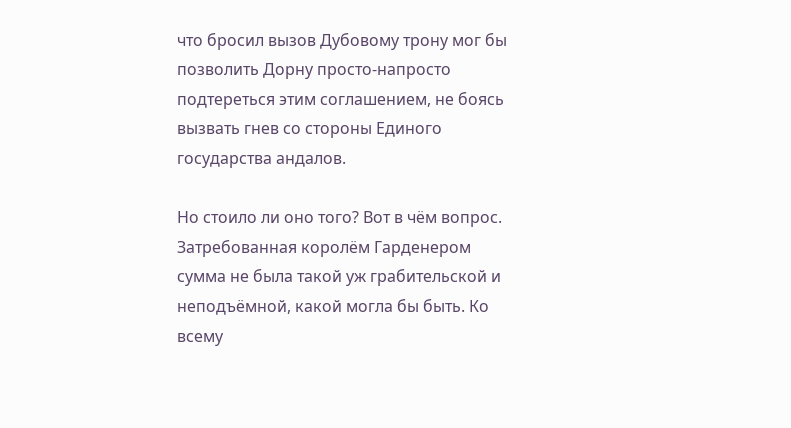что бросил вызов Дубовому трону мог бы позволить Дорну просто-напросто подтереться этим соглашением, не боясь вызвать гнев со стороны Единого государства андалов.

Но стоило ли оно того? Вот в чём вопрос. Затребованная королём Гарденером сумма не была такой уж грабительской и неподъёмной, какой могла бы быть. Ко всему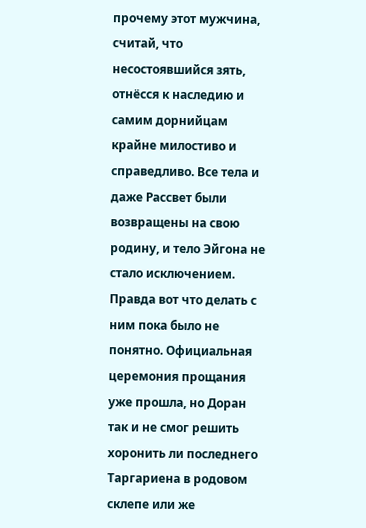прочему этот мужчина, считай, что несостоявшийся зять, отнёсся к наследию и самим дорнийцам крайне милостиво и справедливо. Все тела и даже Рассвет были возвращены на свою родину, и тело Эйгона не стало исключением. Правда вот что делать с ним пока было не понятно. Официальная церемония прощания уже прошла, но Доран так и не смог решить хоронить ли последнего Таргариена в родовом склепе или же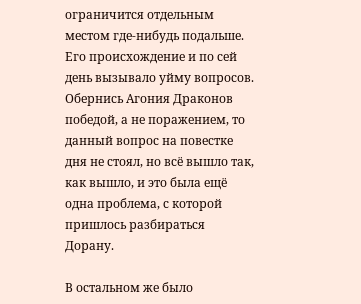ограничится отдельным местом где-нибудь подальше. Его происхождение и по сей день вызывало уйму вопросов. Обернись Агония Драконов победой, а не поражением, то данный вопрос на повестке дня не стоял, но всё вышло так, как вышло, и это была ещё одна проблема, с которой пришлось разбираться Дорану.

В остальном же было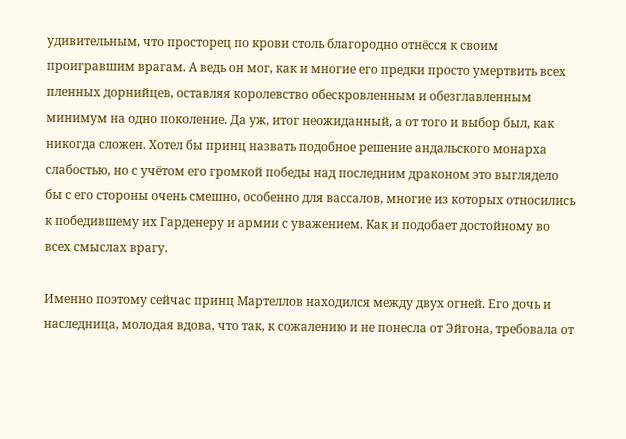удивительным, что просторец по крови столь благородно отнёсся к своим проигравшим врагам. А ведь он мог, как и многие его предки просто умертвить всех пленных дорнийцев, оставляя королевство обескровленным и обезглавленным минимум на одно поколение. Да уж, итог неожиданный, а от того и выбор был, как никогда сложен. Хотел бы принц назвать подобное решение андальского монарха слабостью, но с учётом его громкой победы над последним драконом это выглядело бы с его стороны очень смешно, особенно для вассалов, многие из которых относились к победившему их Гарденеру и армии с уважением. Как и подобает достойному во всех смыслах врагу.

Именно поэтому сейчас принц Мартеллов находился между двух огней. Его дочь и наследница, молодая вдова, что так, к сожалению и не понесла от Эйгона, требовала от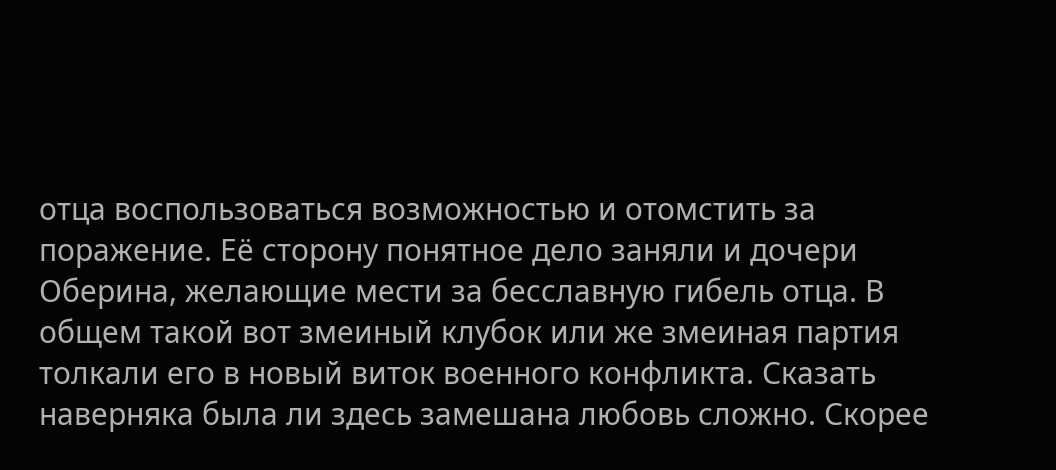отца воспользоваться возможностью и отомстить за поражение. Её сторону понятное дело заняли и дочери Оберина, желающие мести за бесславную гибель отца. В общем такой вот змеиный клубок или же змеиная партия толкали его в новый виток военного конфликта. Сказать наверняка была ли здесь замешана любовь сложно. Скорее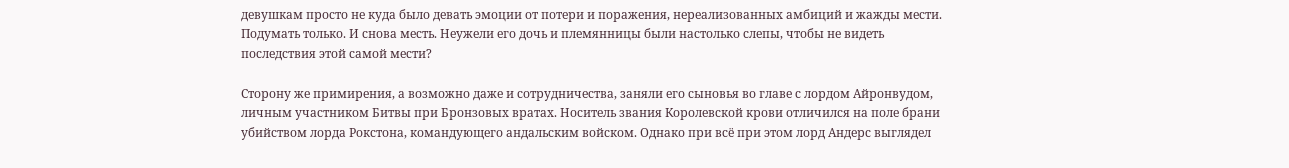девушкам просто не куда было девать эмоции от потери и поражения, нереализованных амбиций и жажды мести. Подумать только. И снова месть. Неужели его дочь и племянницы были настолько слепы, чтобы не видеть последствия этой самой мести?

Сторону же примирения, а возможно даже и сотрудничества, заняли его сыновья во главе с лордом Айронвудом, личным участником Битвы при Бронзовых вратах. Носитель звания Королевской крови отличился на поле брани убийством лорда Рокстона, командующего андальским войском. Однако при всё при этом лорд Андерс выглядел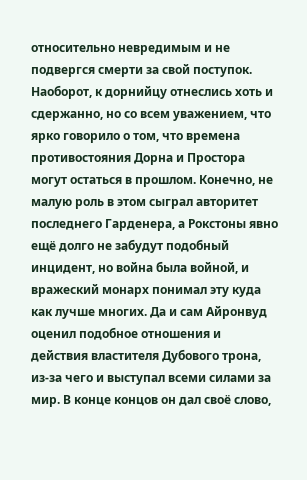относительно невредимым и не подвергся смерти за свой поступок. Наоборот, к дорнийцу отнеслись хоть и сдержанно, но со всем уважением, что ярко говорило о том, что времена противостояния Дорна и Простора могут остаться в прошлом. Конечно, не малую роль в этом сыграл авторитет последнего Гарденера, а Рокстоны явно ещё долго не забудут подобный инцидент, но война была войной, и вражеский монарх понимал эту куда как лучше многих. Да и сам Айронвуд оценил подобное отношения и действия властителя Дубового трона, из-за чего и выступал всеми силами за мир. В конце концов он дал своё слово,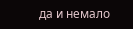да и немало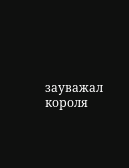зауважал короля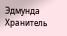Эдмунда Хранитель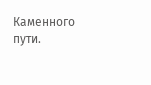Каменного пути.